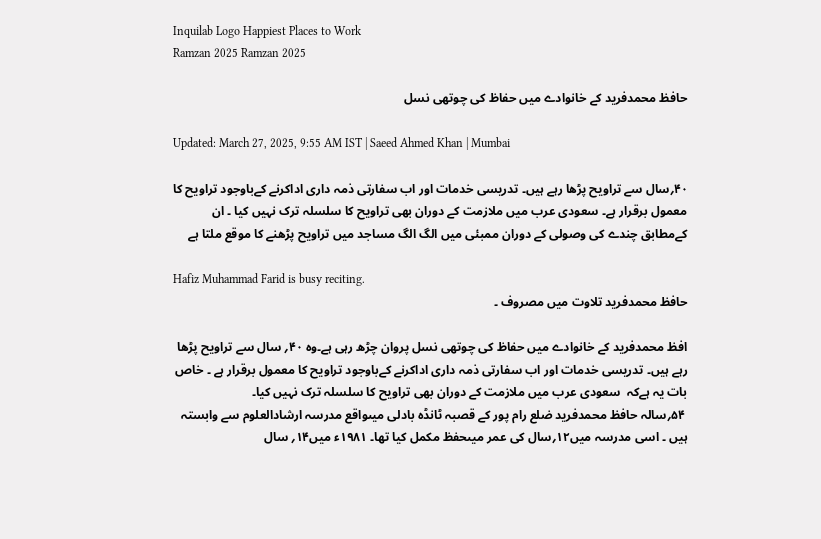Inquilab Logo Happiest Places to Work
Ramzan 2025 Ramzan 2025

حافظ محمدفرید کے خانوادے میں حفاظ کی چوتھی نسل

Updated: March 27, 2025, 9:55 AM IST | Saeed Ahmed Khan | Mumbai

۴۰؍سال سے تراویح پڑھا رہے ہیں۔ تدریسی خدمات اور اب سفارتی ذمہ داری اداکرنے کےباوجود تراویح کا معمول برقرار ہے۔ سعودی عرب میں ملازمت کے دوران بھی تراویح کا سلسلہ ترک نہیں کیا ۔ ان کےمطابق چندے کی وصولی کے دوران ممبئی میں الگ الگ مساجد میں تراویح پڑھنے کا موقع ملتا ہے

Hafiz Muhammad Farid is busy reciting.
حافظ محمدفرید تلاوت میں مصروف ۔

افظ محمدفرید کے خانوادے میں حفاظ کی چوتھی نسل پروان چڑھ رہی ہے۔وہ ۴۰؍ سال سے تراویح پڑھا رہے ہیں۔ تدریسی خدمات اور اب سفارتی ذمہ داری اداکرنے کےباوجود تراویح کا معمول برقرار ہے ۔ خاص بات یہ ہےکہ  سعودی عرب میں ملازمت کے دوران بھی تراویح کا سلسلہ ترک نہیں کیا۔
 ۵۴؍سالہ حافظ محمدفرید ضلع رام پور کے قصبہ ٹانڈہ بادلی میںواقع مدرسہ ارشادالعلوم سے وابستہ ہیں ۔ اسی مدرسہ میں۱۲؍سال کی عمر میںحفظ مکمل کیا تھا۔ ۱۹۸۱ء میں۱۴؍ سال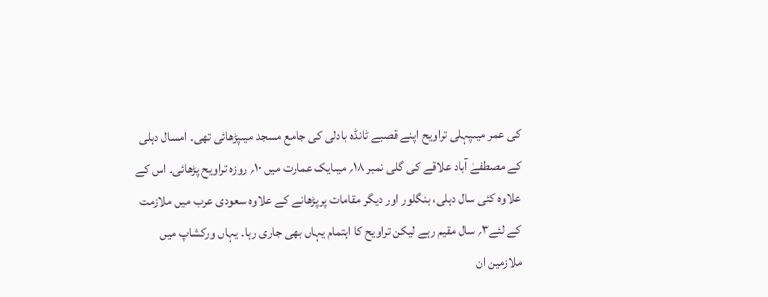کی عمر میںپہلی تراویح اپنے قصبے ٹانڈہ بادلی کی جامع مسجد میںپڑھائی تھی۔ امسال دہلی کے مصطفےٰ آباد علاقے کی گلی نمبر ۱۸؍ میںایک عمارت میں ۱۰؍ روزہ تراویح پڑھائی۔ اس کے علاوہ کئی سال دہلی، بنگلور اور دیگر مقامات پرپڑھانے کے علاوہ سعودی عرب میں ملازمت کے لئے۳؍ سال مقیم رہے لیکن تراویح کا اہتمام یہاں بھی جاری رہا۔ یہاں ورکشاپ میں ملازمین ان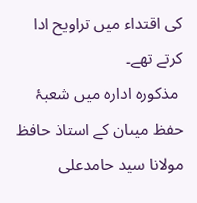کی اقتداء میں تراویح ادا کرتے تھے۔
 مذکورہ ادارہ میں شعبۂ حفظ میںان کے استاذ حافظ مولانا سید حامدعلی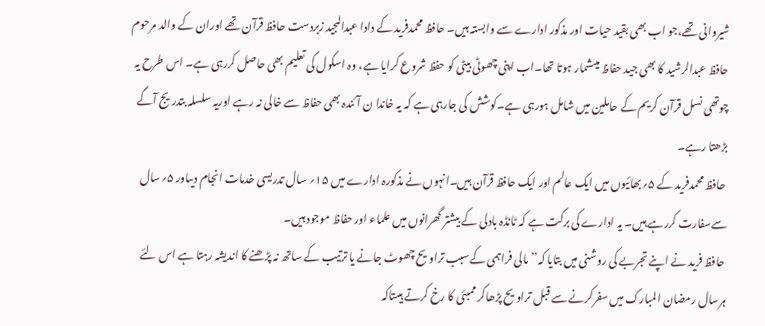شیروانی تھے،جو اب بھی بقید حیات اور مذکور ادارے سے وابستہ ہیں۔ حافظ محمدفرید کے دادا عبدالمجید زبردست حافظ قرآن تھے اوران کے والد مرحوم حافظ عبدالرشید کا بھی جید حفاظ میںشمار ہوتا تھا۔اب اپنی چھوٹی بیٹی کو حفظ شروع کرایا ہے، وہ اسکول کی تعلیم بھی حاصل کررہی ہے۔ اس طرح یہ چوتھی نسل قرآن کریم کے حاملین میں شامل ہورہی ہے۔کوشش کی جارہی ہے کہ یہ خاندا ن آئندہ بھی حفاظ سے خالی نہ رہے اوریہ سلسلہ بتدریج آگے بڑھتا رہے۔
 حافظ محمدفرید کے ۵؍بھائیوں میں ایک عالم اور ایک حافظ قرآن ہیں۔انہوں نے مذکورہ ادارے میں ۱۵؍ سال تدریسی خدمات انجام دیںاور ۵؍سال سےسفارت کررہے ہیں۔ یہ ادارے کی برکت ہے کہ ٹانڈہ بادلی کے بیشتر گھرانوں میں علماء اور حفاظ موجود ہیں۔
 حافظ فرید نے اپنے تجربے کی روشنی میں بتایا کہ’’ مالی فراہمی کےسبب تراویح چھوٹ جانے یا ترتیب کے ساتھ نہ پڑھنے کا اندیشہ رہتا ہے اس لئے ہرسال رمضان المبارک میں سفرکرنے سے قبل تراویح پڑھاکر ممبئی کا رخ کرتے ہیںتاکہ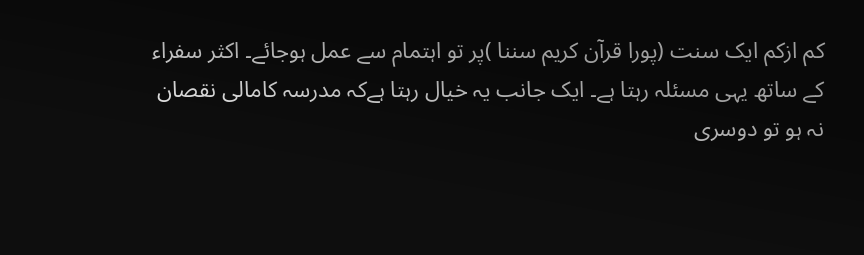کم ازکم ایک سنت (پورا قرآن کریم سننا )پر تو اہتمام سے عمل ہوجائے۔ اکثر سفراء کے ساتھ یہی مسئلہ رہتا ہے۔ ایک جانب یہ خیال رہتا ہےکہ مدرسہ کامالی نقصان نہ ہو تو دوسری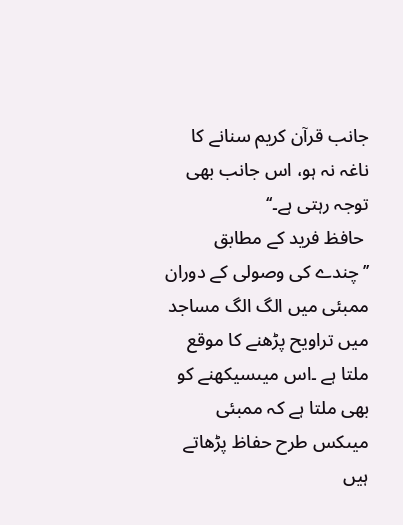جانب قرآن کریم سنانے کا ناغہ نہ ہو، اس جانب بھی توجہ رہتی ہے۔‘‘
 حافظ فرید کے مطابق ’’چندے کی وصولی کے دوران ممبئی میں الگ الگ مساجد میں تراویح پڑھنے کا موقع ملتا ہے ۔اس میںسیکھنے کو بھی ملتا ہے کہ ممبئی میںکس طرح حفاظ پڑھاتے ہیں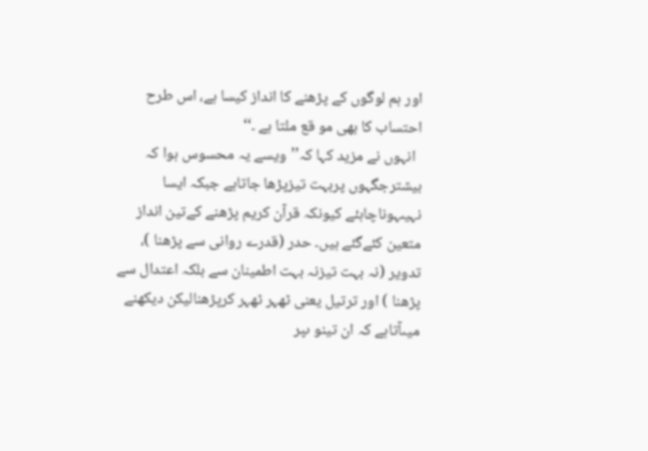اور ہم لوگوں کے پڑھنے کا انداز کیسا ہے، اس طرح احتساب کا بھی مو قع ملتا ہے ۔‘‘
  انہوں نے مزید کہا کہ’’ویسے یہ محسوس ہوا کہ بیشترجگہوں پربہت تیزپڑھا جاتاہے جبکہ ایسا نہیںہوناچاہئے کیونکہ قرآن کریم پڑھنے کےتین انداز متعین کئےگئے ہیں۔ حدر (قدرے روانی سے پڑھنا )، تدویر (نہ بہت تیزنہ بہت اطمینان سے بلکہ اعتدال سے پڑھنا ) اور ترتیل یعنی ٹھہر ٹھہر کرپڑھنالیکن دیکھنے میںآتاہے کہ ان تینو ںپر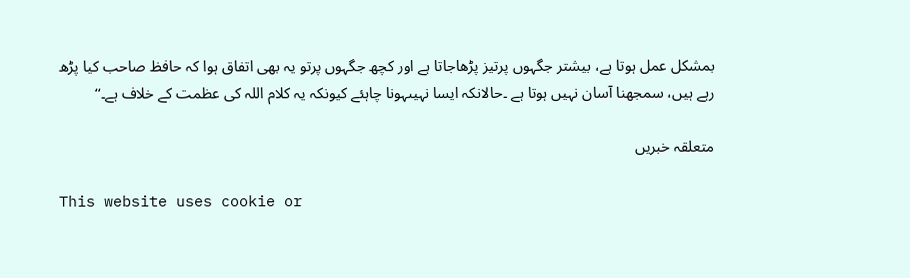بمشکل عمل ہوتا ہے، بیشتر جگہوں پرتیز پڑھاجاتا ہے اور کچھ جگہوں پرتو یہ بھی اتفاق ہوا کہ حافظ صاحب کیا پڑھ رہے ہیں، سمجھنا آسان نہیں ہوتا ہے ۔حالانکہ ایسا نہیںہونا چاہئے کیونکہ یہ کلام اللہ کی عظمت کے خلاف ہے۔‘‘

متعلقہ خبریں

This website uses cookie or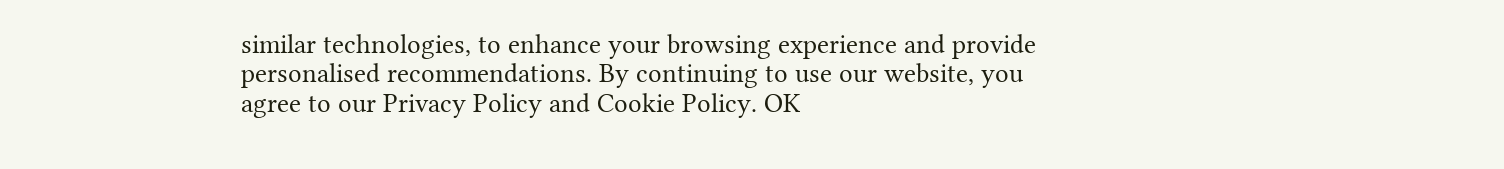similar technologies, to enhance your browsing experience and provide personalised recommendations. By continuing to use our website, you agree to our Privacy Policy and Cookie Policy. OK